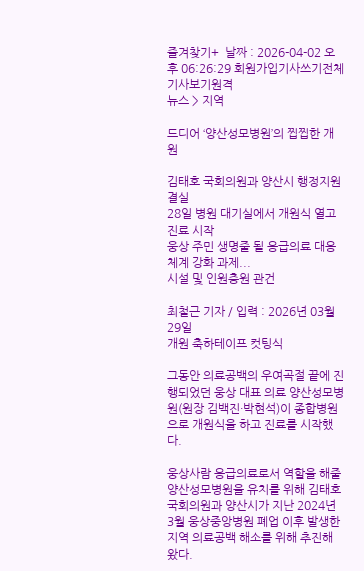즐겨찾기+  날짜 : 2026-04-02 오후 06:26:29 회원가입기사쓰기전체기사보기원격
뉴스 > 지역

드디어 ‘양산성모병원’의 찝찝한 개원

김태호 국회의원과 양산시 행정지원 결실
28일 병원 대기실에서 개원식 열고 진료 시작
웅상 주민 생명줄 될 응급의료 대응체계 강화 과제...
시설 및 인원충원 관건

최철근 기자 / 입력 : 2026년 03월 29일
개원 축하테이프 컷팅식

그동안 의료공백의 우여곡절 끝에 진행되었던 웅상 대표 의료 양산성모병원(원장 김백진·박현석)이 종합병원으로 개원식을 하고 진료를 시작했다.

웅상사람 응급의료로서 역할을 해줄 양산성모병원을 유치를 위해 김태호 국회의원과 양산시가 지난 2024년 3월 웅상중앙병원 폐업 이후 발생한 지역 의료공백 해소를 위해 추진해 왔다.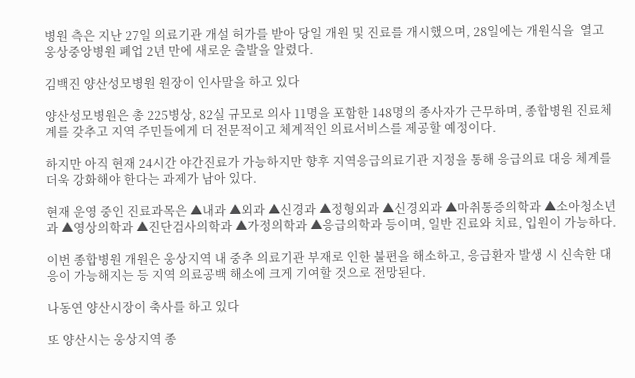병원 측은 지난 27일 의료기관 개설 허가를 받아 당일 개원 및 진료를 개시했으며, 28일에는 개원식을  열고 웅상중앙병원 폐업 2년 만에 새로운 출발을 알렸다.

김백진 양산성모병원 원장이 인사말을 하고 있다

양산성모병원은 총 225병상, 82실 규모로 의사 11명을 포함한 148명의 종사자가 근무하며, 종합병원 진료체계를 갖추고 지역 주민들에게 더 전문적이고 체계적인 의료서비스를 제공할 예정이다.

하지만 아직 현재 24시간 야간진료가 가능하지만 향후 지역응급의료기관 지정을 통해 응급의료 대응 체계를 더욱 강화해야 한다는 과제가 남아 있다.

현재 운영 중인 진료과목은 ▲내과 ▲외과 ▲신경과 ▲정형외과 ▲신경외과 ▲마취통증의학과 ▲소아청소년과 ▲영상의학과 ▲진단검사의학과 ▲가정의학과 ▲응급의학과 등이며, 일반 진료와 치료, 입원이 가능하다.

이번 종합병원 개원은 웅상지역 내 중추 의료기관 부재로 인한 불편을 해소하고, 응급환자 발생 시 신속한 대응이 가능해지는 등 지역 의료공백 해소에 크게 기여할 것으로 전망된다.

나동연 양산시장이 축사를 하고 있다

또 양산시는 웅상지역 종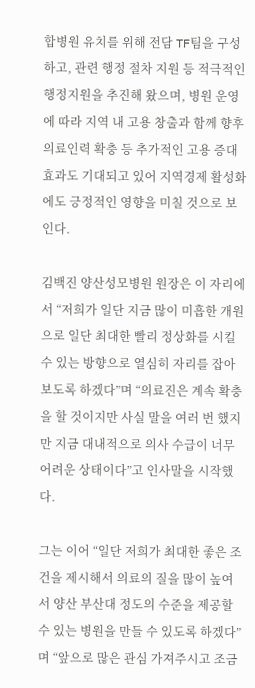합병원 유치를 위해 전담 TF팀을 구성하고, 관련 행정 절차 지원 등 적극적인 행정지원을 추진해 왔으며, 병원 운영에 따라 지역 내 고용 창출과 함께 향후 의료인력 확충 등 추가적인 고용 증대 효과도 기대되고 있어 지역경제 활성화에도 긍정적인 영향을 미칠 것으로 보인다.

김백진 양산성모병원 원장은 이 자리에서 “저희가 일단 지금 많이 미흡한 개원으로 일단 최대한 빨리 정상화를 시킬 수 있는 방향으로 열심히 자리를 잡아보도록 하겠다”며 “의료진은 계속 확충을 할 것이지만 사실 말을 여러 번 했지만 지금 대내적으로 의사 수급이 너무 어려운 상태이다”고 인사말을 시작했다.

그는 이어 “일단 저희가 최대한 좋은 조건을 제시해서 의료의 질을 많이 높여서 양산 부산대 정도의 수준을 제공할 수 있는 병원을 만들 수 있도록 하겠다”며 “앞으로 많은 관심 가져주시고 조금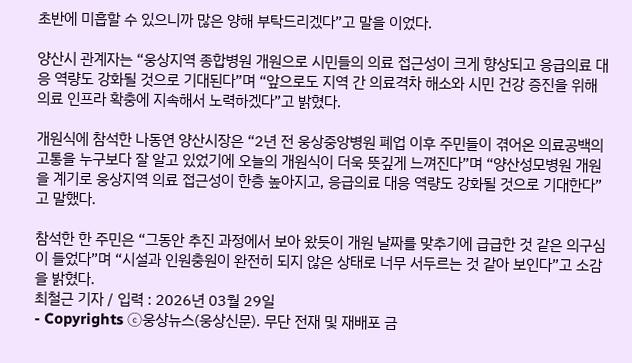초반에 미흡할 수 있으니까 많은 양해 부탁드리겠다”고 말을 이었다.

양산시 관계자는 “웅상지역 종합병원 개원으로 시민들의 의료 접근성이 크게 향상되고 응급의료 대응 역량도 강화될 것으로 기대된다”며 “앞으로도 지역 간 의료격차 해소와 시민 건강 증진을 위해 의료 인프라 확충에 지속해서 노력하겠다”고 밝혔다.

개원식에 참석한 나동연 양산시장은 “2년 전 웅상중앙병원 폐업 이후 주민들이 겪어온 의료공백의 고통을 누구보다 잘 알고 있었기에 오늘의 개원식이 더욱 뜻깊게 느껴진다”며 “양산성모병원 개원을 계기로 웅상지역 의료 접근성이 한층 높아지고, 응급의료 대응 역량도 강화될 것으로 기대한다”고 말했다.

참석한 한 주민은 “그동안 추진 과정에서 보아 왔듯이 개원 날짜를 맞추기에 급급한 것 같은 의구심이 들었다”며 “시설과 인원충원이 완전히 되지 않은 상태로 너무 서두르는 것 같아 보인다”고 소감을 밝혔다.
최철근 기자 / 입력 : 2026년 03월 29일
- Copyrights ⓒ웅상뉴스(웅상신문). 무단 전재 및 재배포 금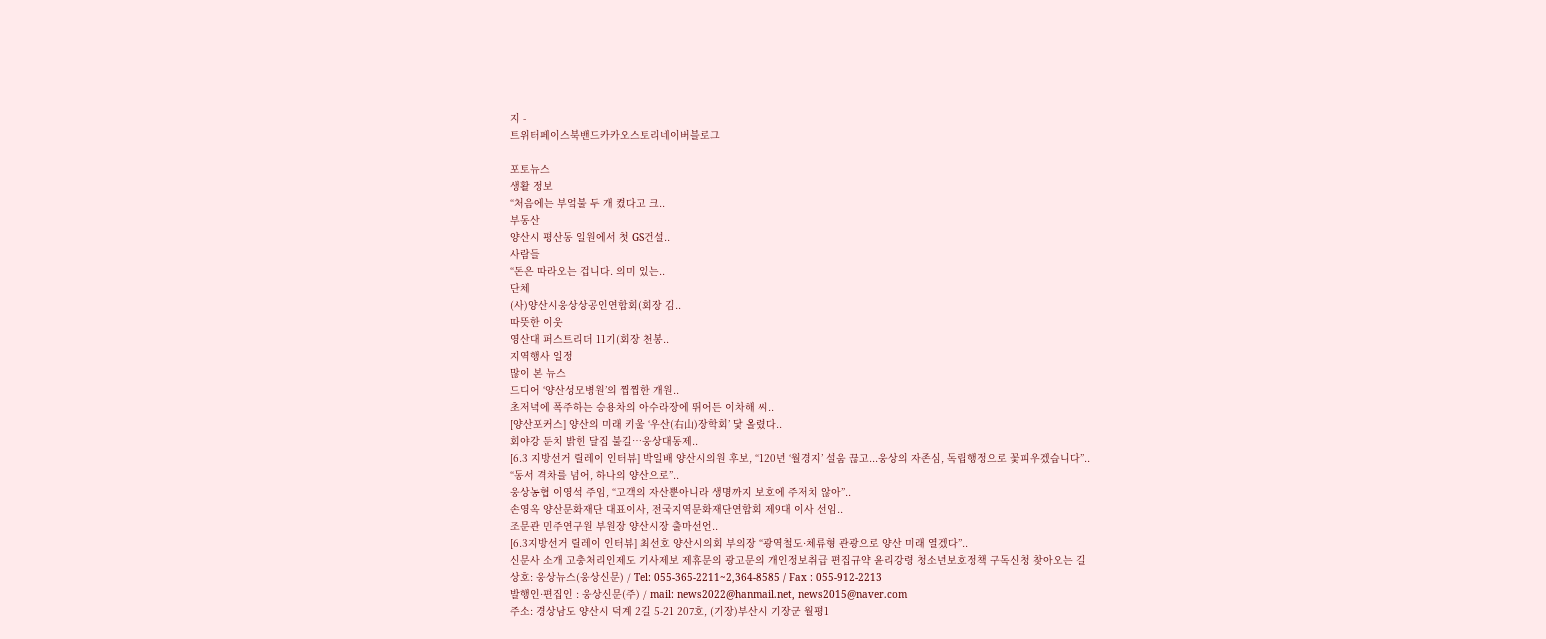지 -
트위터페이스북밴드카카오스토리네이버블로그

포토뉴스
생활 정보
“처음에는 부엌불 두 개 켰다고 크..
부동산
양산시 평산동 일원에서 첫 GS건설..
사람들
“돈은 따라오는 겁니다. 의미 있는..
단체
(사)양산시웅상상공인연합회(회장 김..
따뜻한 이웃
영산대 퍼스트리더 11기(회장 천봉..
지역행사 일정
많이 본 뉴스
드디어 ‘양산성모병원’의 찝찝한 개원..
초저녁에 폭주하는 승용차의 아수라장에 뛰어든 이차해 씨..
[양산포커스] 양산의 미래 키울 ‘우산(右山)장학회’ 닻 올렸다..
회야강 둔치 밝힌 달집 불길…웅상대동제..
[6.3 지방선거 릴레이 인터뷰] 박일배 양산시의원 후보, “120년 ‘월경지’ 설움 끊고...웅상의 자존심, 독립행정으로 꽃피우겠습니다”..
“동서 격차를 넘어, 하나의 양산으로”..
웅상농협 이영석 주임, “고객의 자산뿐아니라 생명까지 보호에 주저치 않아”..
손영옥 양산문화재단 대표이사, 전국지역문화재단연합회 제9대 이사 선임..
조문관 민주연구원 부원장 양산시장 출마선언..
[6.3지방선거 릴레이 인터뷰] 최선호 양산시의회 부의장 “광역철도·체류형 관광으로 양산 미래 열겠다”..
신문사 소개 고충처리인제도 기사제보 제휴문의 광고문의 개인정보취급 편집규약 윤리강령 청소년보호정책 구독신청 찾아오는 길
상호: 웅상뉴스(웅상신문) / Tel: 055-365-2211~2,364-8585 / Fax : 055-912-2213
발행인·편집인 : 웅상신문(주) / mail: news2022@hanmail.net, news2015@naver.com
주소: 경상남도 양산시 덕계 2길 5-21 207호, (기장)부산시 기장군 월평1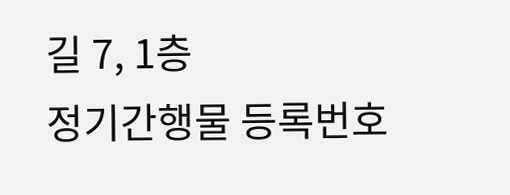길 7, 1층
정기간행물 등록번호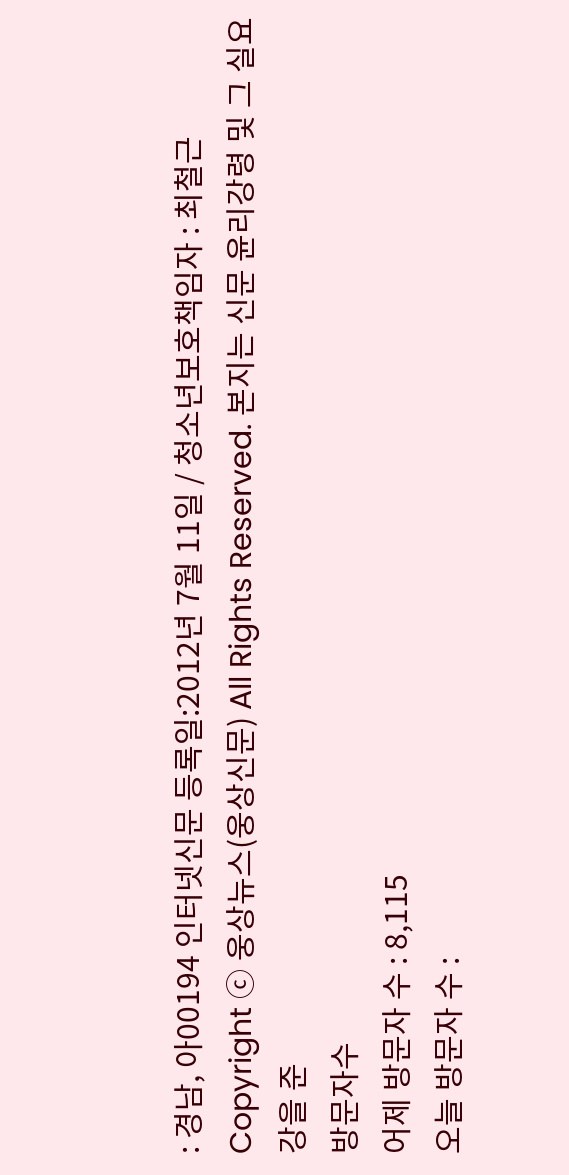: 경남, 아00194 인터넷신문 등록일:2012년 7월 11일 / 청소년보호책임자 : 최철근
Copyright ⓒ 웅상뉴스(웅상신문) All Rights Reserved. 본지는 신문 윤리강령 및 그 실요강을 준
방문자수
어제 방문자 수 : 8,115
오늘 방문자 수 :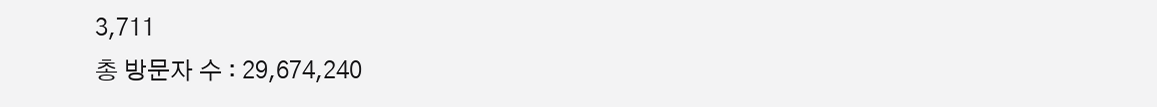3,711
총 방문자 수 : 29,674,240